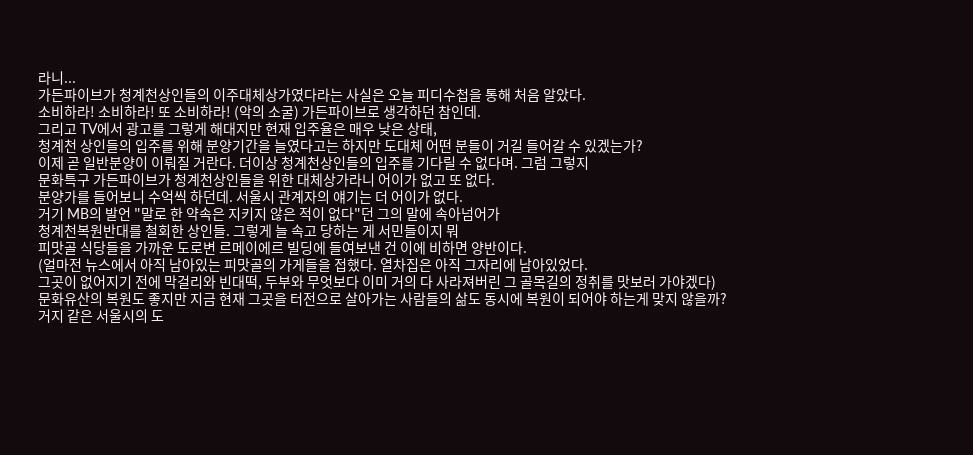라니...
가든파이브가 청계천상인들의 이주대체상가였다라는 사실은 오늘 피디수첩을 통해 처음 알았다.
소비하라! 소비하라! 또 소비하라! (악의 소굴) 가든파이브로 생각하던 참인데.
그리고 TV에서 광고를 그렇게 해대지만 현재 입주율은 매우 낮은 상태,
청계천 상인들의 입주를 위해 분양기간을 늘였다고는 하지만 도대체 어떤 분들이 거길 들어갈 수 있겠는가?
이제 곧 일반분양이 이뤄질 거란다. 더이상 청계천상인들의 입주를 기다릴 수 없다며. 그럼 그렇지
문화특구 가든파이브가 청계천상인들을 위한 대체상가라니 어이가 없고 또 없다.
분양가를 들어보니 수억씩 하던데. 서울시 관계자의 얘기는 더 어이가 없다.
거기 MB의 발언 "말로 한 약속은 지키지 않은 적이 없다"던 그의 말에 속아넘어가
청계천복원반대를 철회한 상인들. 그렇게 늘 속고 당하는 게 서민들이지 뭐
피맛골 식당들을 가까운 도로변 르메이에르 빌딩에 들여보낸 건 이에 비하면 양반이다.
(얼마전 뉴스에서 아직 남아있는 피맛골의 가게들을 접했다. 열차집은 아직 그자리에 남아있었다.
그곳이 없어지기 전에 막걸리와 빈대떡, 두부와 무엇보다 이미 거의 다 사라져버린 그 골목길의 정취를 맛보러 가야겠다)
문화유산의 복원도 좋지만 지금 현재 그곳을 터전으로 살아가는 사람들의 삶도 동시에 복원이 되어야 하는게 맞지 않을까?
거지 같은 서울시의 도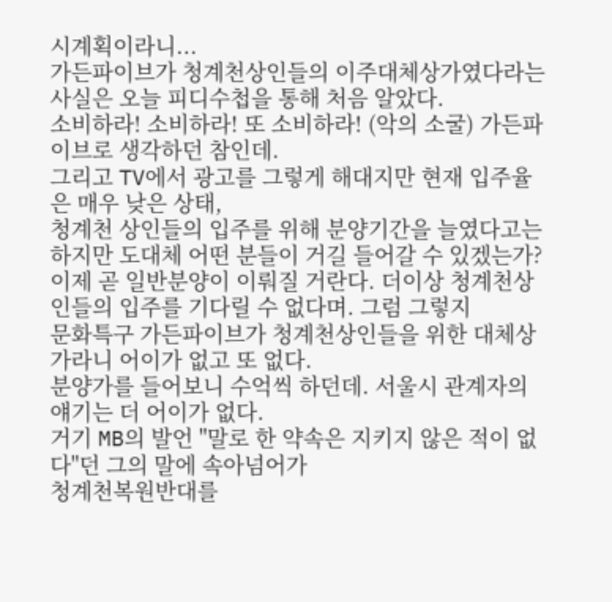시계획이라니...
가든파이브가 청계천상인들의 이주대체상가였다라는 사실은 오늘 피디수첩을 통해 처음 알았다.
소비하라! 소비하라! 또 소비하라! (악의 소굴) 가든파이브로 생각하던 참인데.
그리고 TV에서 광고를 그렇게 해대지만 현재 입주율은 매우 낮은 상태,
청계천 상인들의 입주를 위해 분양기간을 늘였다고는 하지만 도대체 어떤 분들이 거길 들어갈 수 있겠는가?
이제 곧 일반분양이 이뤄질 거란다. 더이상 청계천상인들의 입주를 기다릴 수 없다며. 그럼 그렇지
문화특구 가든파이브가 청계천상인들을 위한 대체상가라니 어이가 없고 또 없다.
분양가를 들어보니 수억씩 하던데. 서울시 관계자의 얘기는 더 어이가 없다.
거기 MB의 발언 "말로 한 약속은 지키지 않은 적이 없다"던 그의 말에 속아넘어가
청계천복원반대를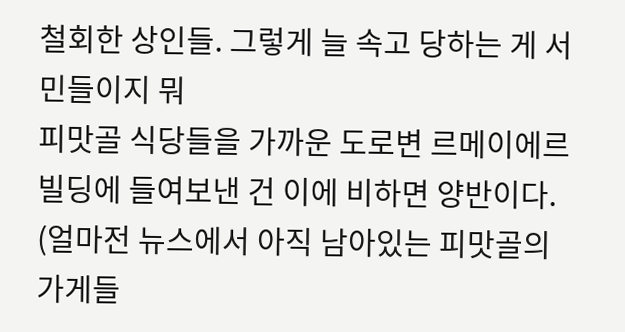철회한 상인들. 그렇게 늘 속고 당하는 게 서민들이지 뭐
피맛골 식당들을 가까운 도로변 르메이에르 빌딩에 들여보낸 건 이에 비하면 양반이다.
(얼마전 뉴스에서 아직 남아있는 피맛골의 가게들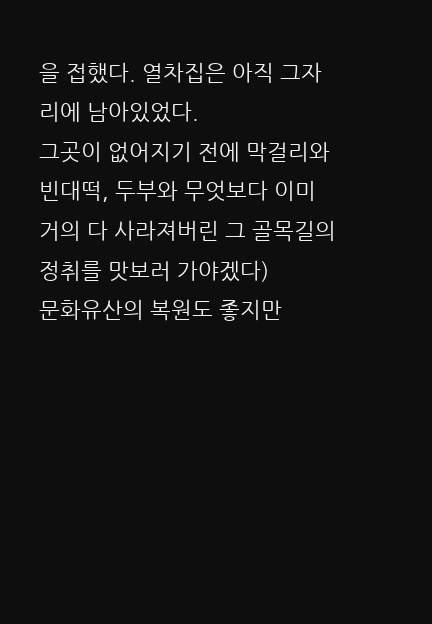을 접했다. 열차집은 아직 그자리에 남아있었다.
그곳이 없어지기 전에 막걸리와 빈대떡, 두부와 무엇보다 이미 거의 다 사라져버린 그 골목길의 정취를 맛보러 가야겠다)
문화유산의 복원도 좋지만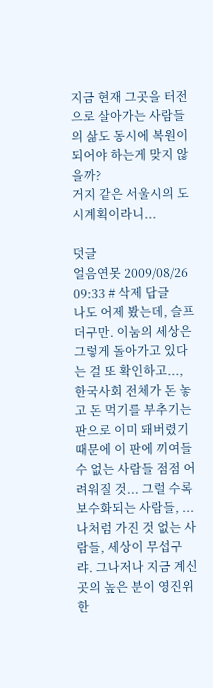지금 현재 그곳을 터전으로 살아가는 사람들의 삶도 동시에 복원이 되어야 하는게 맞지 않을까?
거지 같은 서울시의 도시계획이라니...

덧글
얼음연못 2009/08/26 09:33 # 삭제 답글
나도 어제 봤는데, 슬프더구만. 이눔의 세상은 그렇게 돌아가고 있다는 걸 또 확인하고..., 한국사회 전체가 돈 놓고 돈 먹기를 부추기는 판으로 이미 돼버렸기 때문에 이 판에 끼여들 수 없는 사람들 점점 어려워질 것... 그럴 수록 보수화되는 사람들, ... 나처럼 가진 것 없는 사람들, 세상이 무섭구랴. 그나저나 지금 계신 곳의 높은 분이 영진위 한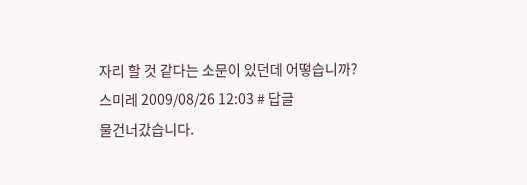자리 할 것 같다는 소문이 있던데 어떻습니까?
스미레 2009/08/26 12:03 # 답글
물건너갔습니다.